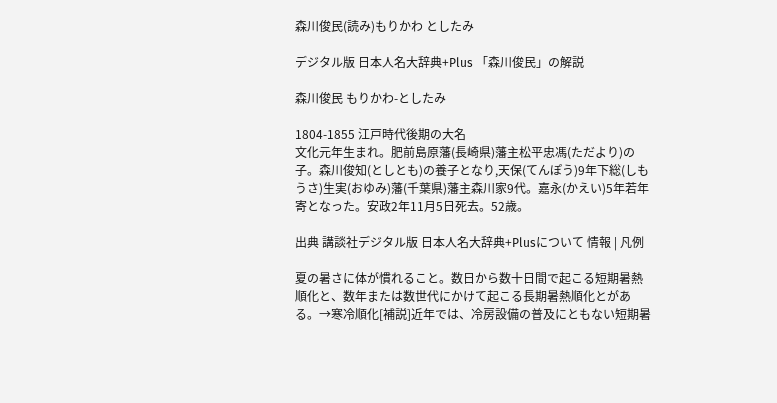森川俊民(読み)もりかわ としたみ

デジタル版 日本人名大辞典+Plus 「森川俊民」の解説

森川俊民 もりかわ-としたみ

1804-1855 江戸時代後期の大名
文化元年生まれ。肥前島原藩(長崎県)藩主松平忠馮(ただより)の子。森川俊知(としとも)の養子となり,天保(てんぽう)9年下総(しもうさ)生実(おゆみ)藩(千葉県)藩主森川家9代。嘉永(かえい)5年若年寄となった。安政2年11月5日死去。52歳。

出典 講談社デジタル版 日本人名大辞典+Plusについて 情報 | 凡例

夏の暑さに体が慣れること。数日から数十日間で起こる短期暑熱順化と、数年または数世代にかけて起こる長期暑熱順化とがある。→寒冷順化[補説]近年では、冷房設備の普及にともない短期暑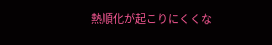熱順化が起こりにくくな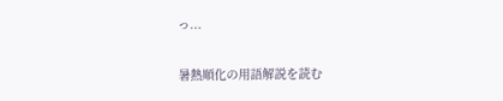っ...

暑熱順化の用語解説を読む